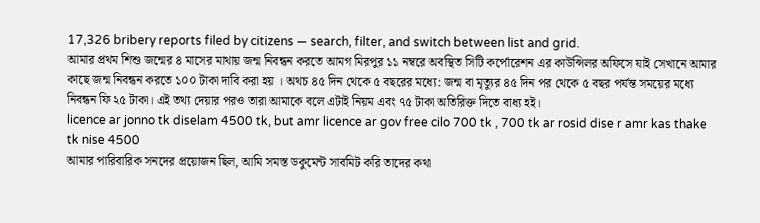17,326 bribery reports filed by citizens — search, filter, and switch between list and grid.
আমার প্রথম শিশু জন্মের ৪ মাসের মাথায় জন্ম নিবন্ধন করতে আমগ মিরপুর ১১ নম্বরে অবস্থিত সিটি কর্পোরেশন এর কাউন্সিলর অফিসে যাই সেখানে আমার কাছে জন্ম নিবন্ধন করতে ১০০ টাকা দাবি করা হয় । অথচ ৪৫ দিন থেকে ৫ বছরের মধ্যে: জন্ম বা মৃত্যুর ৪৫ দিন পর থেকে ৫ বছর পর্যন্ত সময়ের মধ্যে নিবন্ধন ফি ২৫ টাকা। এই তথ্য দেয়ার পরও তারা আমাকে বলে এটাই নিয়ম এবং ৭৫ টাকা অতিরিক্ত দিতে বাধ্য হই।
licence ar jonno tk diselam 4500 tk, but amr licence ar gov free cilo 700 tk , 700 tk ar rosid dise r amr kas thake tk nise 4500
আমার পারিবারিক সনদের প্রয়োজন ছিল, আমি সমস্ত ডকুমেন্ট সাবমিট করি তাদের কথা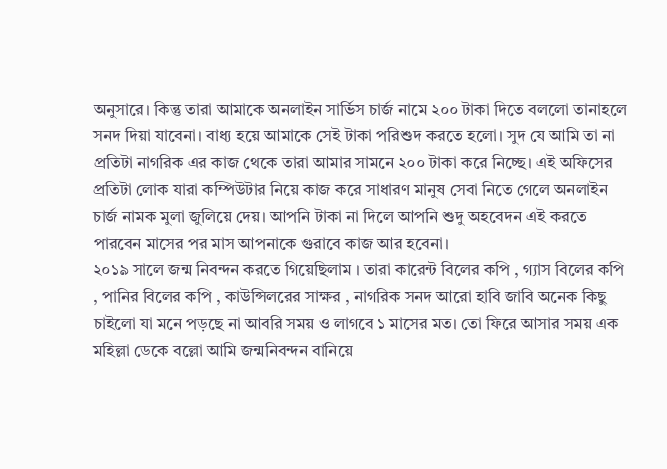অনুসারে। কিন্তু তারা আমাকে অনলাইন সার্ভিস চার্জ নামে ২০০ টাকা দিতে বললো তানাহলে সনদ দিয়া যাবেনা। বাধ্য হয়ে আমাকে সেই টাকা পরিশুদ করতে হলো। সুদ যে আমি তা না প্রতিটা নাগরিক এর কাজ থেকে তারা আমার সামনে ২০০ টাকা করে নিচ্ছে। এই অফিসের প্রতিটা লোক যারা কম্পিউটার নিয়ে কাজ করে সাধারণ মানুষ সেবা নিতে গেলে অনলাইন চার্জ নামক মুলা জুলিয়ে দেয়। আপনি টাকা না দিলে আপনি শুদু অহবেদন এই করতে পারবেন মাসের পর মাস আপনাকে গুরাবে কাজ আর হবেনা।
২০১৯ সালে জন্ম নিবন্দন করতে গিয়েছিলাম । তারা কারেন্ট বিলের কপি , গ্যাস বিলের কপি , পানির বিলের কপি , কাউন্সিলরের সাক্ষর , নাগরিক সনদ আরো হাবি জাবি অনেক কিছু চাইলো যা মনে পড়ছে না আবরি সময় ও লাগবে ১ মাসের মত। তো ফিরে আসার সময় এক মহিল্লা ডেকে বল্লো আমি জন্মনিবন্দন বানিয়ে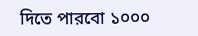দিতে পারবো ১০০০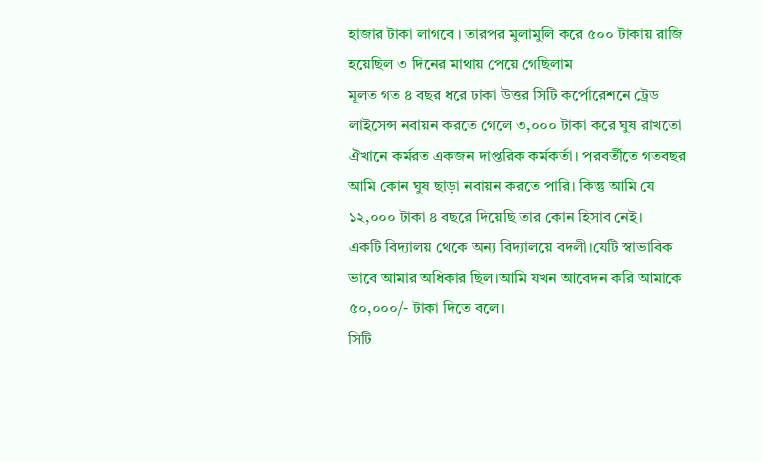হাজার টাকা লাগবে । তারপর মুলামুলি করে ৫০০ টাকায় রাজি হয়েছিল ৩ দিনের মাথায় পেয়ে গেছিলাম
মূলত গত ৪ বছর ধরে ঢাকা উত্তর সিটি কর্পোরেশনে ট্রেড লাইসেন্স নবায়ন করতে গেলে ৩,০০০ টাকা করে ঘুষ রাখতো ঐখানে কর্মরত একজন দাপ্তরিক কর্মকর্তা। পরবর্তীতে গতবছর আমি কোন ঘুষ ছাড়া নবায়ন করতে পারি। কিন্তু আমি যে ১২,০০০ টাকা ৪ বছরে দিয়েছি তার কোন হিসাব নেই।
একটি বিদ্যালয় থেকে অন্য বিদ্যালয়ে বদলী।যেটি স্বাভাবিক ভাবে আমার অধিকার ছিল।আমি যখন আবেদন করি আমাকে ৫০,০০০/- টাকা দিতে বলে।
সিটি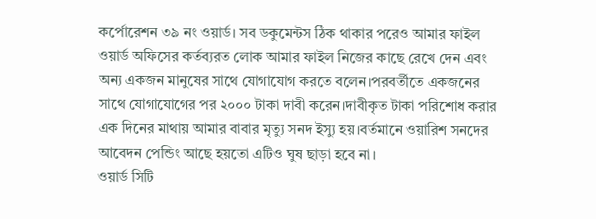কর্পোরেশন ৩৯ নং ওয়ার্ড। সব ডকুমেন্টস ঠিক থাকার পরেও আমার ফাইল ওয়ার্ড অফিসের কর্তব্যরত লোক আমার ফাইল নিজের কাছে রেখে দেন এবং অন্য একজন মানুষের সাথে যোগাযোগ করতে বলেন।পরবর্তীতে একজনের সাথে যোগাযোগের পর ২০০০ টাকা দাবী করেন।দাবীকৃত টাকা পরিশোধ করার এক দিনের মাথায় আমার বাবার মৃত্যু সনদ ইস্যু হয়।বর্তমানে ওয়ারিশ সনদের আবেদন পেন্ডিং আছে হয়তো এটিও ঘুষ ছাড়া হবে না।
ওয়ার্ড সিটি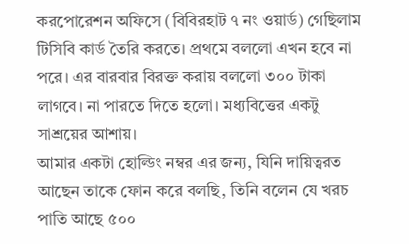করপোরেশন অফিসে (বিবিরহাট ৭ নং ওয়ার্ড) গেছিলাম টিসিবি কার্ড তৈরি করতে। প্রথমে বললো এখন হবে না পরে। এর বারবার বিরক্ত করায় বললো ৩০০ টাকা লাগবে। না পারতে দিতে হলো। মধ্যবিত্তের একটু সাশ্রয়ের আশায়।
আমার একটা হোল্ডিং নম্বর এর জন্য, যিনি দায়িত্বরত আছেন তাকে ফোন করে বলছি, তিনি বলেন যে খরচ পাতি আছে ৫০০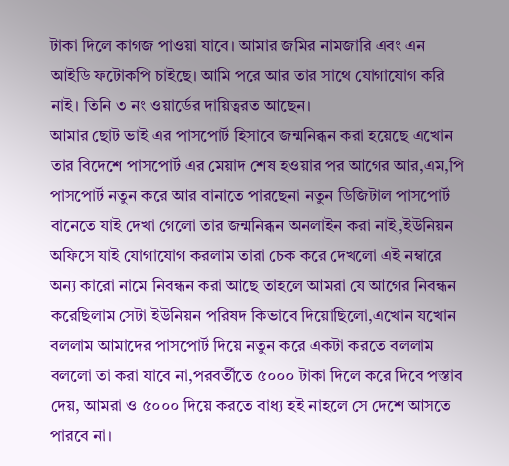টাকা দিলে কাগজ পাওয়া যাবে। আমার জমির নামজারি এবং এন আইডি ফটোকপি চাইছে। আমি পরে আর তার সাথে যোগাযোগ করি নাই। তিনি ৩ নং ওয়ার্ডের দায়িত্বরত আছেন।
আমার ছোট ভাই এর পাসপোর্ট হিসাবে জন্মনিব্ধন করা হয়েছে এখোন তার বিদেশে পাসপোর্ট এর মেয়াদ শেষ হওয়ার পর আগের আর,এম,পি পাসপোর্ট নতুন করে আর বানাতে পারছেনা নতুন ডিজিটাল পাসপোর্ট বানেতে যাই দেখা গেলো তার জন্মনিব্ধন অনলাইন করা নাই,ইউনিয়ন অফিসে যাই যোগাযোগ করলাম তারা চেক করে দেখলো এই নম্বারে অন্য কারো নামে নিবন্ধন করা আছে তাহলে আমরা যে আগের নিবন্ধন করেছিলাম সেটা ইউনিয়ন পরিষদ কিভাবে দিয়োছিলো,এখোন যখোন বললাম আমাদের পাসপোর্ট দিয়ে নতুন করে একটা করতে বললাম বললো তা করা যাবে না,পরবর্তীতে ৫০০০ টাকা দিলে করে দিবে পস্তাব দেয়, আমরা ও ৫০০০ দিয়ে করতে বাধ্য হই নাহলে সে দেশে আসতে পারবে না।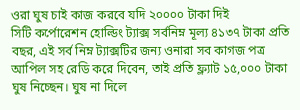ওরা ঘুষ চাই কাজ করবে যদি ২০০০০ টাকা দিই
সিটি কর্পোরেশন হোল্ডিং ট্যাক্স সর্বনিম্ন মূল্য ৪১৩৭ টাকা প্রতি বছর, এই সর্ব নিম্ন ট্যাক্সটির জন্য ওনারা সব কাগজ পত্র আপিল সহ রেডি করে দিবেন, তাই প্রতি ফ্ল্যাট ১৫,০০০ টাকা ঘুষ নিচ্ছেন। ঘুষ না দিলে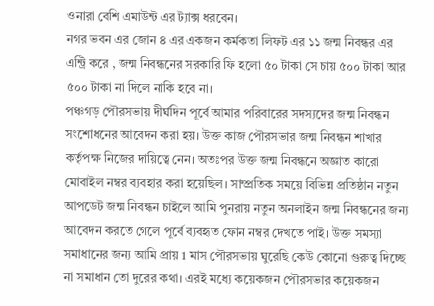ওনারা বেশি এমাউন্ট এর ট্যাক্স ধরবেন।
নগর ভবন এর জোন ৪ এর একজন কর্মকতা লিফট এর ১১ জন্ম নিবন্ধর এর এন্ট্রি করে , জন্ম নিবন্ধনের সরকারি ফি হলো ৫০ টাকা সে চায় ৫০০ টাকা আর ৫০০ টাকা না দিলে নাকি হবে না।
পঞ্চগড় পৌরসভায় দীর্ঘদিন পূর্বে আমার পরিবারের সদস্যদের জন্ম নিবন্ধন সংশোধনের আবেদন করা হয়। উক্ত কাজ পৌরসভার জন্ম নিবন্ধন শাখার কর্তৃপক্ষ নিজের দায়িত্বে নেন। অতঃপর উক্ত জন্ম নিবন্ধনে অজ্ঞাত কারো মোবাইল নম্বর ব্যবহার করা হয়েছিল। সাম্প্রতিক সময়ে বিভিন্ন প্রতিষ্ঠান নতুন আপডেট জন্ম নিবন্ধন চাইলে আমি পুনরায় নতুন অনলাইন জন্ম নিবন্ধনের জন্য আবেদন করতে গেলে পূর্বে ব্যবহৃত ফোন নম্বর দেখতে পাই। উক্ত সমস্যা সমাধানের জন্য আমি প্রায় 1 মাস পৌরসভায় ঘুরেছি কেউ কোনো গুরুত্ব দিচ্ছে না সমাধান তো দুরের কথা। এরই মধ্যে কয়েকজন পৌরসভার কয়েকজন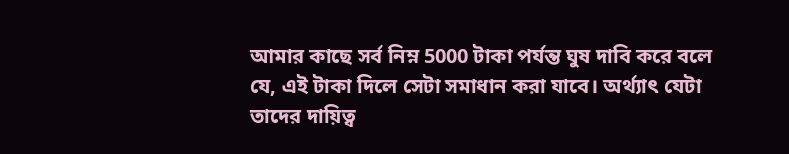আমার কাছে সর্ব নিম্ন 5000 টাকা পর্যন্ত ঘুষ দাবি করে বলে যে, এই টাকা দিলে সেটা সমাধান করা যাবে। অর্থ্যাৎ যেটা তাদের দায়িত্ব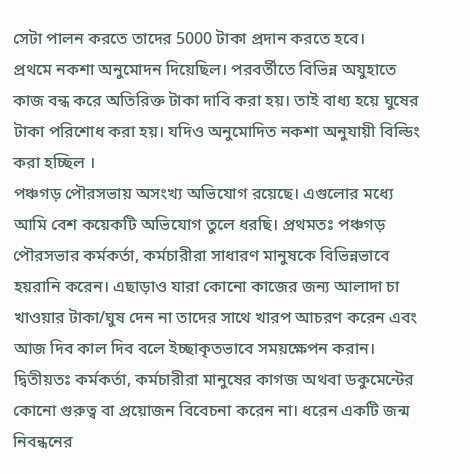সেটা পালন করতে তাদের 5000 টাকা প্রদান করতে হবে।
প্রথমে নকশা অনুমোদন দিয়েছিল। পরবর্তীতে বিভিন্ন অযুহাতে কাজ বন্ধ করে অতিরিক্ত টাকা দাবি করা হয়। তাই বাধ্য হয়ে ঘুষের টাকা পরিশোধ করা হয়। যদিও অনুমোদিত নকশা অনুযায়ী বিল্ডিং করা হচ্ছিল ।
পঞ্চগড় পৌরসভায় অসংখ্য অভিযোগ রয়েছে। এগুলোর মধ্যে আমি বেশ কয়েকটি অভিযোগ তুলে ধরছি। প্রথমতঃ পঞ্চগড় পৌরসভার কর্মকর্তা, কর্মচারীরা সাধারণ মানুষকে বিভিন্নভাবে হয়রানি করেন। এছাড়াও যারা কোনো কাজের জন্য আলাদা চা খাওয়ার টাকা/ঘুষ দেন না তাদের সাথে খারপ আচরণ করেন এবং আজ দিব কাল দিব বলে ইচ্ছাকৃতভাবে সময়ক্ষেপন করান। দ্বিতীয়তঃ কর্মকর্তা, কর্মচারীরা মানুষের কাগজ অথবা ডকুমেন্টের কোনো গুরুত্ব বা প্রয়োজন বিবেচনা করেন না। ধরেন একটি জন্ম নিবন্ধনের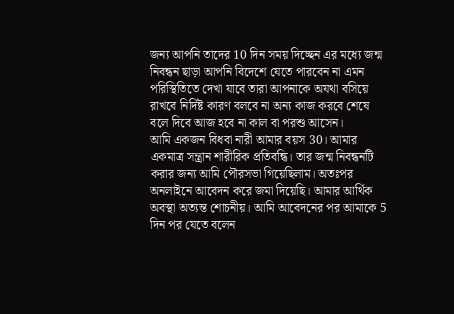জন্য আপনি তাদের 10 দিন সময় দিচ্ছেন এর মধ্যে জন্ম নিবন্ধন ছাড়া আপনি বিদেশে যেতে পারবেন না এমন পরিস্থিতিতে দেখা যাবে তারা আপনাকে অযথা বসিয়ে রাখবে নির্দিষ্ট কারণ বলবে না অন্য কাজ করবে শেষে বলে দিবে আজ হবে না কাল বা পরশু আসেন।
আমি একজন বিধবা নারী আমার বয়স 30। আমার একমাত্র সন্ত্রান শারীরিক প্রতিবন্ধি। তার জন্ম নিবন্ধনটি করার জন্য আমি পৌরসভা গিয়েছিলাম। অতঃপর অনলাইনে আবেদন করে জমা দিয়েছি। আমার আর্থিক অবস্থা অত্যন্ত শোচনীয়। আমি আবেদনের পর আমাকে 5 দিন পর যেতে বলেন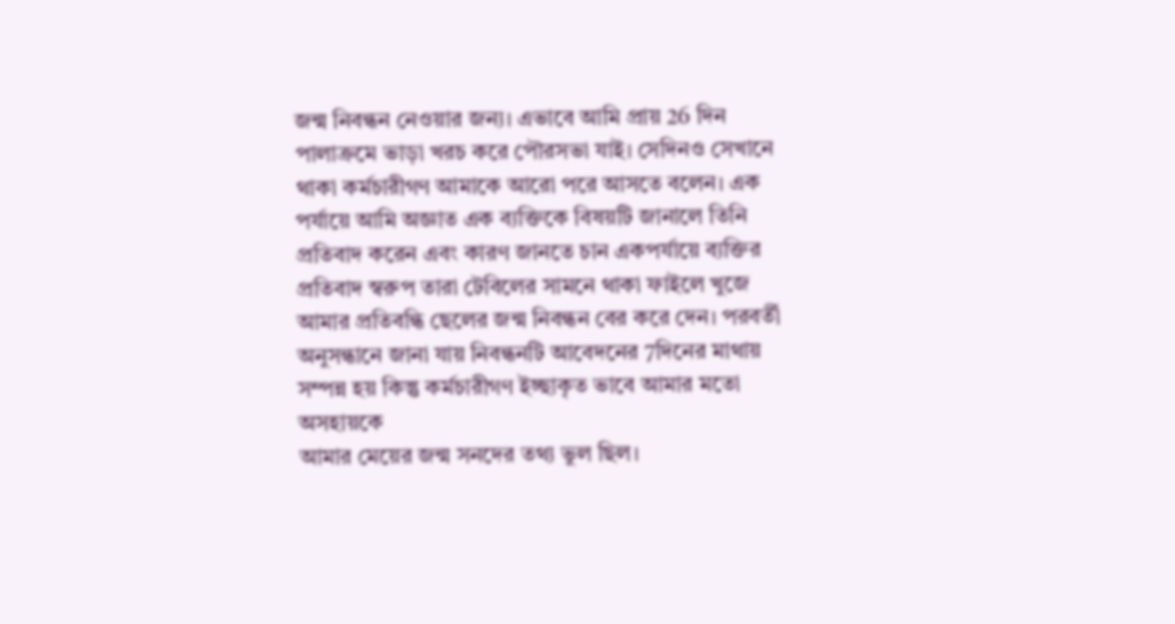জন্ম নিবন্ধন নেওয়ার জন্য। এভাবে আমি প্রায় 26 দিন পালাক্রমে ভাড়া খরচ করে পৌরসভা যাই। সেদিনও সেখানে থাকা কর্মচারীগণ আমাকে আরো পরে আসতে বলেন। এক পর্যায়ে আমি অজ্ঞাত এক ব্যক্তিকে বিষয়টি জানালে তিনি প্রতিবাদ করেন এবং কারণ জানতে চান একপর্যায়ে ব্যক্তির প্রতিবাদ স্বরুপ তারা টেবিলের সামনে থাকা ফাইলে খুজে আমার প্রতিবন্ধি ছেলের জন্ম নিবন্ধন বের করে দেন। পরবর্তী অনুসন্ধানে জানা যায় নিবন্ধনটি আবেদনের 7দিনের মাথায় সম্পন্ন হয় কিন্তু কর্মচারীগণ ইচ্ছাকৃত ভাবে আমার মতো অসহায়কে
আমার মেয়ের জন্ম সনদের তথ্য ভুল ছিল।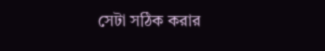সেটা সঠিক করার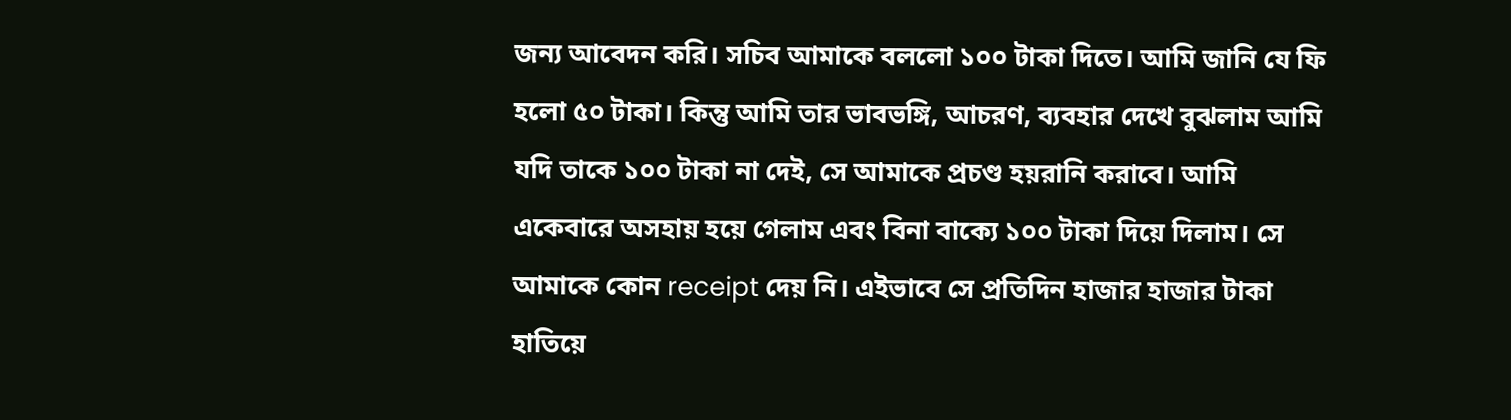জন্য আবেদন করি। সচিব আমাকে বললো ১০০ টাকা দিতে। আমি জানি যে ফি হলো ৫০ টাকা। কিন্তু আমি তার ভাবভঙ্গি, আচরণ, ব্যবহার দেখে বুঝলাম আমি যদি তাকে ১০০ টাকা না দেই, সে আমাকে প্রচণ্ড হয়রানি করাবে। আমি একেবারে অসহায় হয়ে গেলাম এবং বিনা বাক্যে ১০০ টাকা দিয়ে দিলাম। সে আমাকে কোন receipt দেয় নি। এইভাবে সে প্রতিদিন হাজার হাজার টাকা হাতিয়ে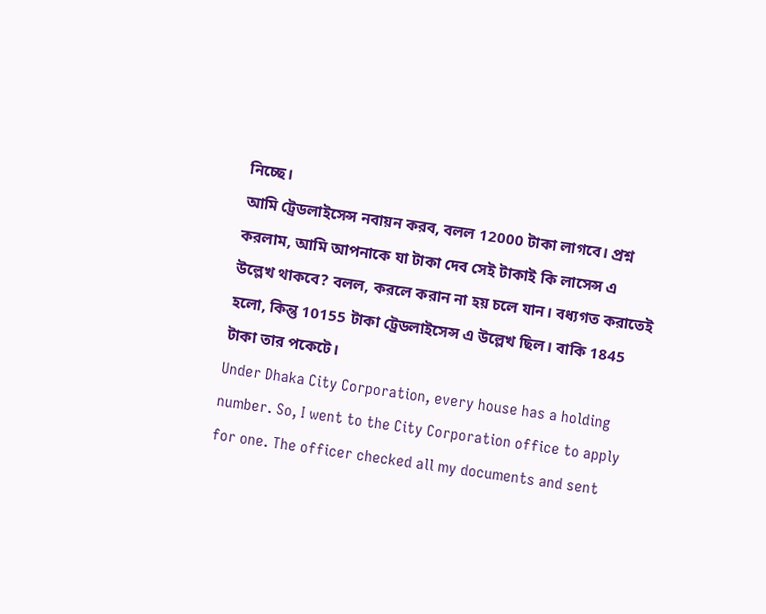নিচ্ছে।
আমি ট্রেডলাইসেন্স নবায়ন করব, বলল 12000 টাকা লাগবে। প্রশ্ন করলাম, আমি আপনাকে যা টাকা দেব সেই টাকাই কি লাসেন্স এ উল্লেখ থাকবে? বলল, করলে করান না হয় চলে যান। বধ্যগত করাতেই হলো, কিন্তু 10155 টাকা ট্রেডলাইসেন্স এ উল্লেখ ছিল। বাকি 1845 টাকা তার পকেটে।
Under Dhaka City Corporation, every house has a holding number. So, I went to the City Corporation office to apply for one. The officer checked all my documents and sent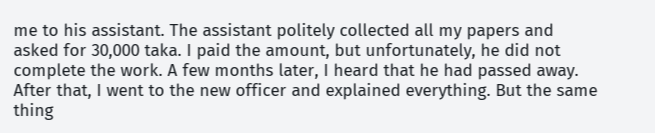me to his assistant. The assistant politely collected all my papers and asked for 30,000 taka. I paid the amount, but unfortunately, he did not complete the work. A few months later, I heard that he had passed away. After that, I went to the new officer and explained everything. But the same thing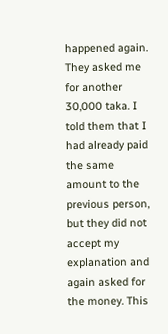happened again. They asked me for another 30,000 taka. I told them that I had already paid the same amount to the previous person, but they did not accept my explanation and again asked for the money. This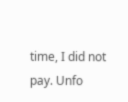time, I did not pay. Unfo